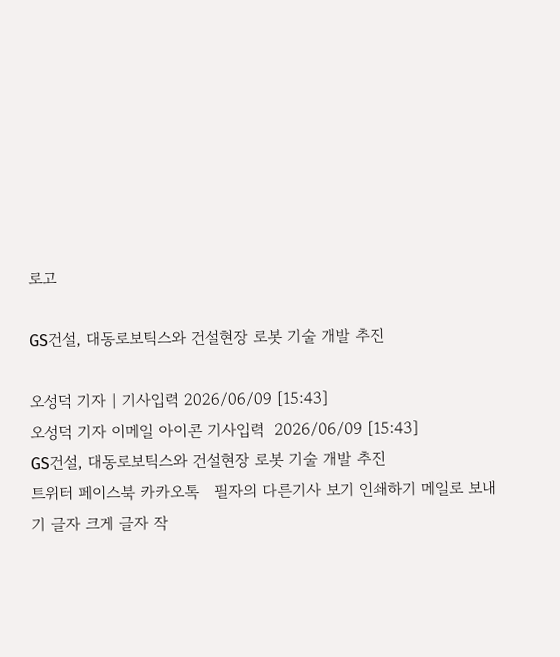로고

GS건설, 대동로보틱스와 건설현장 로봇 기술 개발 추진

오성덕 기자 | 기사입력 2026/06/09 [15:43]
오성덕 기자 이메일 아이콘 기사입력  2026/06/09 [15:43]
GS건설, 대동로보틱스와 건설현장 로봇 기술 개발 추진
트위터 페이스북 카카오톡   필자의 다른기사 보기 인쇄하기 메일로 보내기 글자 크게 글자 작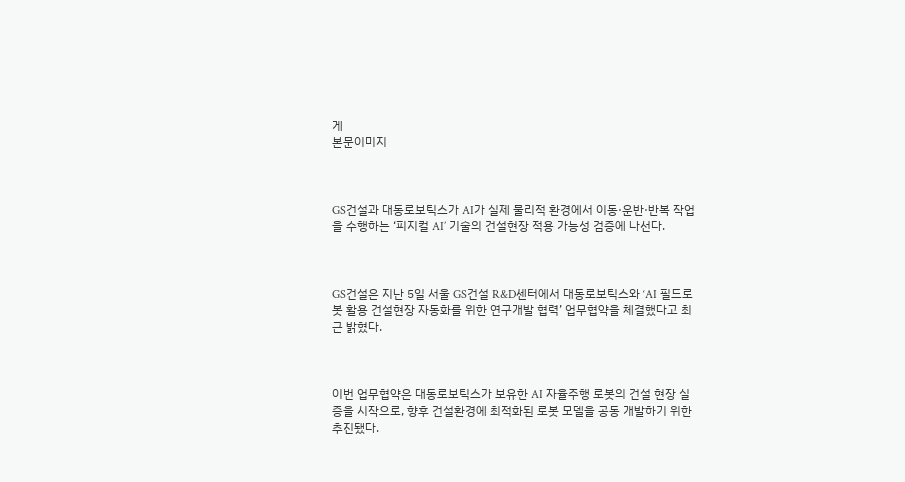게
본문이미지



GS건설과 대동로보틱스가 AI가 실제 물리적 환경에서 이동·운반·반복 작업을 수행하는 ‘피지컬 AI’ 기술의 건설현장 적용 가능성 검증에 나선다.



GS건설은 지난 5일 서울 GS건설 R&D센터에서 대동로보틱스와 ‘AI 필드로봇 활용 건설현장 자동화를 위한 연구개발 협력’ 업무협약을 체결했다고 최근 밝혔다.



이번 업무협약은 대동로보틱스가 보유한 AI 자율주행 로봇의 건설 현장 실증을 시작으로, 향후 건설환경에 최적화된 로봇 모델을 공동 개발하기 위한 추진됐다.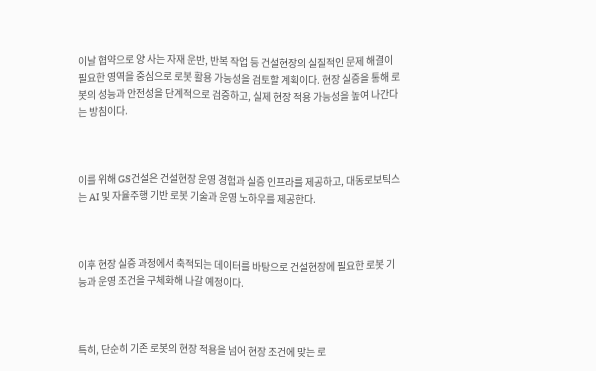이날 협약으로 양 사는 자재 운반, 반복 작업 등 건설현장의 실질적인 문제 해결이 필요한 영역을 중심으로 로봇 활용 가능성을 검토할 계획이다. 현장 실증을 통해 로봇의 성능과 안전성을 단계적으로 검증하고, 실제 현장 적용 가능성을 높여 나간다는 방침이다.



이를 위해 GS건설은 건설현장 운영 경험과 실증 인프라를 제공하고, 대동로보틱스는 AI 및 자율주행 기반 로봇 기술과 운영 노하우를 제공한다.



이후 현장 실증 과정에서 축적되는 데이터를 바탕으로 건설현장에 필요한 로봇 기능과 운영 조건을 구체화해 나갈 예정이다.



특히, 단순히 기존 로봇의 현장 적용을 넘어 현장 조건에 맞는 로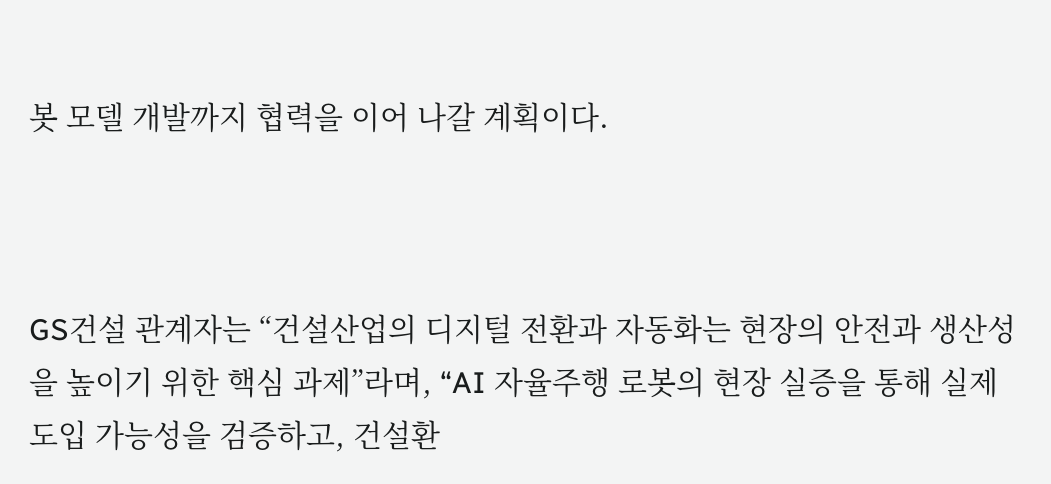봇 모델 개발까지 협력을 이어 나갈 계획이다.



GS건설 관계자는 “건설산업의 디지털 전환과 자동화는 현장의 안전과 생산성을 높이기 위한 핵심 과제”라며, “AI 자율주행 로봇의 현장 실증을 통해 실제 도입 가능성을 검증하고, 건설환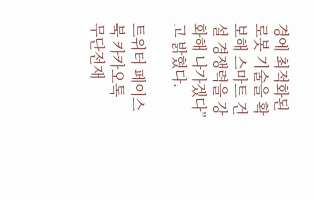경에 최적화된 로봇 기술을 확보해 스마트 건설 경쟁력을 강화해 나가겠다”고 밝혔다.

트위터 페이스북 카카오톡
무단전재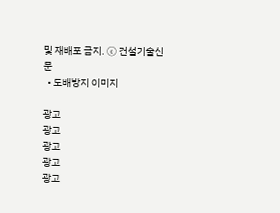및 재배포 금지. ⓒ 건설기술신문
  • 도배방지 이미지

광고
광고
광고
광고
광고